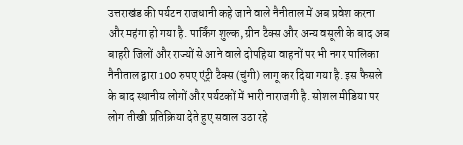उत्तराखंड की पर्यटन राजधानी कहे जाने वाले नैनीताल में अब प्रवेश करना और महंगा हो गया है. पार्किंग शुल्क, ग्रीन टैक्स और अन्य वसूली के बाद अब बाहरी जिलों और राज्यों से आने वाले दोपहिया वाहनों पर भी नगर पालिका नैनीताल द्वारा 100 रुपए एंट्री टैक्स (चुंगी) लागू कर दिया गया है. इस फैसले के बाद स्थानीय लोगों और पर्यटकों में भारी नाराजगी है. सोशल मीडिया पर लोग तीखी प्रतिक्रिया देते हुए सवाल उठा रहे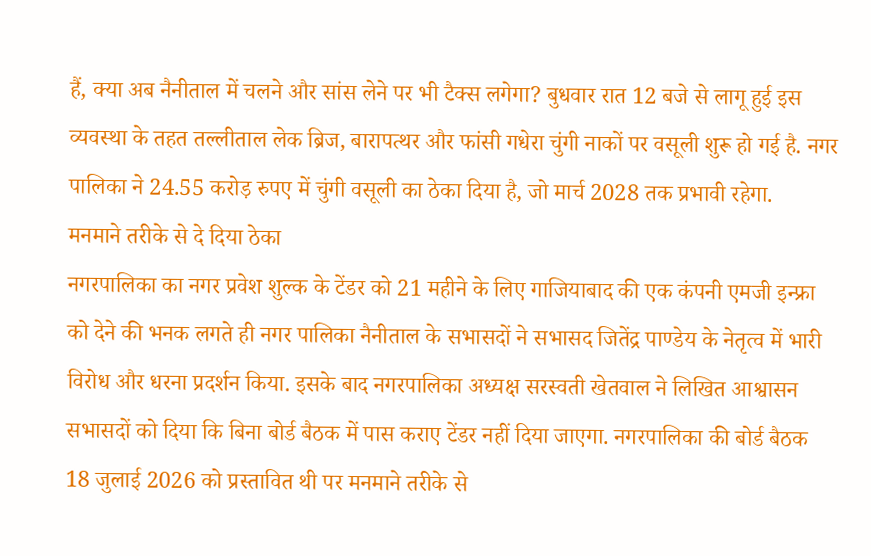हैं, क्या अब नैनीताल में चलने और सांस लेने पर भी टैक्स लगेगा? बुधवार रात 12 बजे से लागू हुई इस व्यवस्था के तहत तल्लीताल लेक ब्रिज, बारापत्थर और फांसी गधेरा चुंगी नाकों पर वसूली शुरू हो गई है. नगर पालिका ने 24.55 करोड़ रुपए में चुंगी वसूली का ठेका दिया है, जो मार्च 2028 तक प्रभावी रहेगा.
मनमाने तरीके से दे दिया ठेका
नगरपालिका का नगर प्रवेश शुल्क के टेंडर को 21 महीने के लिए गाजियाबाद की एक कंपनी एमजी इन्फ्रा को देने की भनक लगते ही नगर पालिका नैनीताल के सभासदों ने सभासद जितेंद्र पाण्डेय के नेतृत्व में भारी विरोध और धरना प्रदर्शन किया. इसके बाद नगरपालिका अध्यक्ष सरस्वती खेतवाल ने लिखित आश्वासन सभासदों को दिया कि बिना बोर्ड बैठक में पास कराए टेंडर नहीं दिया जाएगा. नगरपालिका की बोर्ड बैठक 18 जुलाई 2026 को प्रस्तावित थी पर मनमाने तरीके से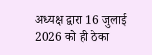अध्यक्ष द्वारा 16 जुलाई 2026 को ही ठेका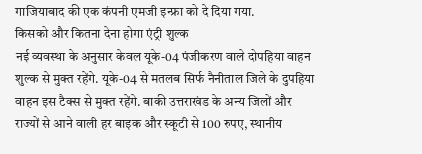गाजियाबाद की एक कंपनी एमजी इन्फ्रा को दे दिया गया.
किसको और कितना देना होगा एंट्री शुल्क
नई व्यवस्था के अनुसार केवल यूके-04 पंजीकरण वाले दोपहिया वाहन शुल्क से मुक्त रहेंगे. यूके-04 से मतलब सिर्फ नैनीताल जिले के दुपहिया वाहन इस टैक्स से मुक्त रहेंगे. बाकी उत्तराखंड के अन्य जिलों और राज्यों से आने वाली हर बाइक और स्कूटी से 100 रुपए, स्थानीय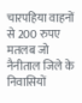चारपहिया वाहनों से 200 रुपए मतलब जो नैनीताल जिले के निवासियों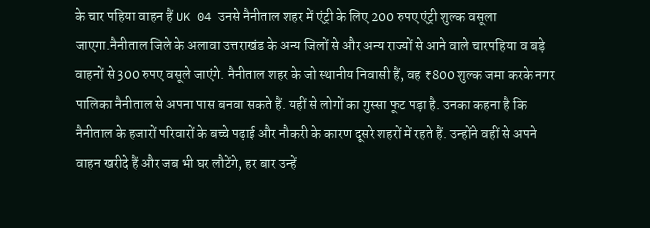के चार पहिया वाहन हैं UK 04 उनसे नैनीताल शहर में एंट्री के लिए 200 रुपए एंट्री शुल्क वसूला जाएगा.नैनीताल जिले के अलावा उत्तराखंड के अन्य जिलों से और अन्य राज्यों से आने वाले चारपहिया व बड़े वाहनों से 300 रुपए वसूले जाएंगे. नैनीताल शहर के जो स्थानीय निवासी हैं, वह ₹800 शुल्क जमा करके नगर पालिका नैनीताल से अपना पास बनवा सकते हैं. यहीं से लोगों का गुस्सा फूट पड़ा है. उनका कहना है कि नैनीताल के हजारों परिवारों के बच्चे पढ़ाई और नौकरी के कारण दूसरे शहरों में रहते हैं. उन्होंने वहीं से अपने वाहन खरीदे हैं और जब भी घर लौटेंगे, हर बार उन्हें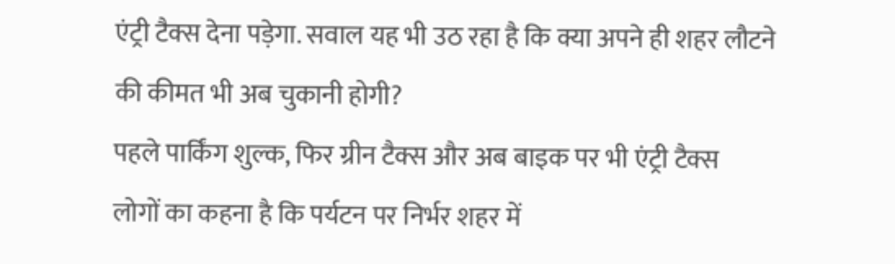एंट्री टैक्स देना पड़ेगा. सवाल यह भी उठ रहा है कि क्या अपने ही शहर लौटने की कीमत भी अब चुकानी होगी?
पहले पार्किंग शुल्क, फिर ग्रीन टैक्स और अब बाइक पर भी एंट्री टैक्स
लोगों का कहना है कि पर्यटन पर निर्भर शहर में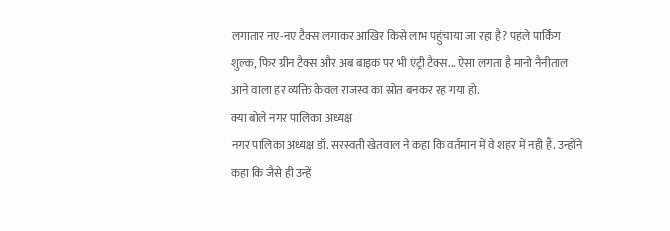लगातार नए-नए टैक्स लगाकर आखिर किसे लाभ पहुंचाया जा रहा है? पहले पार्किंग शुल्क, फिर ग्रीन टैक्स और अब बाइक पर भी एंट्री टैक्स... ऐसा लगता है मानो नैनीताल आने वाला हर व्यक्ति केवल राजस्व का स्रोत बनकर रह गया हो.
क्या बोले नगर पालिका अध्यक्ष
नगर पालिका अध्यक्ष डॉ. सरस्वती खेतवाल ने कहा कि वर्तमान में वे शहर में नही हैं. उन्होंने कहा कि जैसे ही उन्हें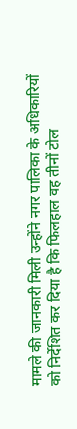मामले की जानकारी मिली उन्होंने नगर पालिका के अधिकारियों को निर्देशित कर दिया है कि फिलहाल वह तीनों टोल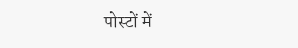पोस्टों में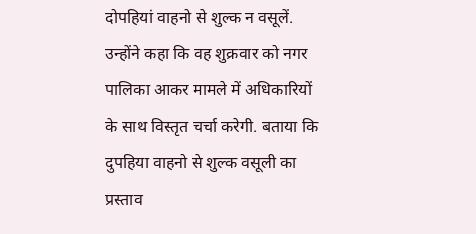दोपहियां वाहनो से शुल्क न वसूलें. उन्होंने कहा कि वह शुक्रवार को नगर पालिका आकर मामले में अधिकारियों के साथ विस्तृत चर्चा करेगी. बताया कि दुपहिया वाहनो से शुल्क वसूली का प्रस्ताव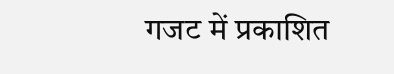गजट में प्रकाशित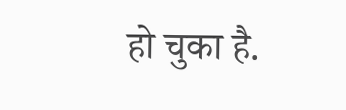हो चुका है.